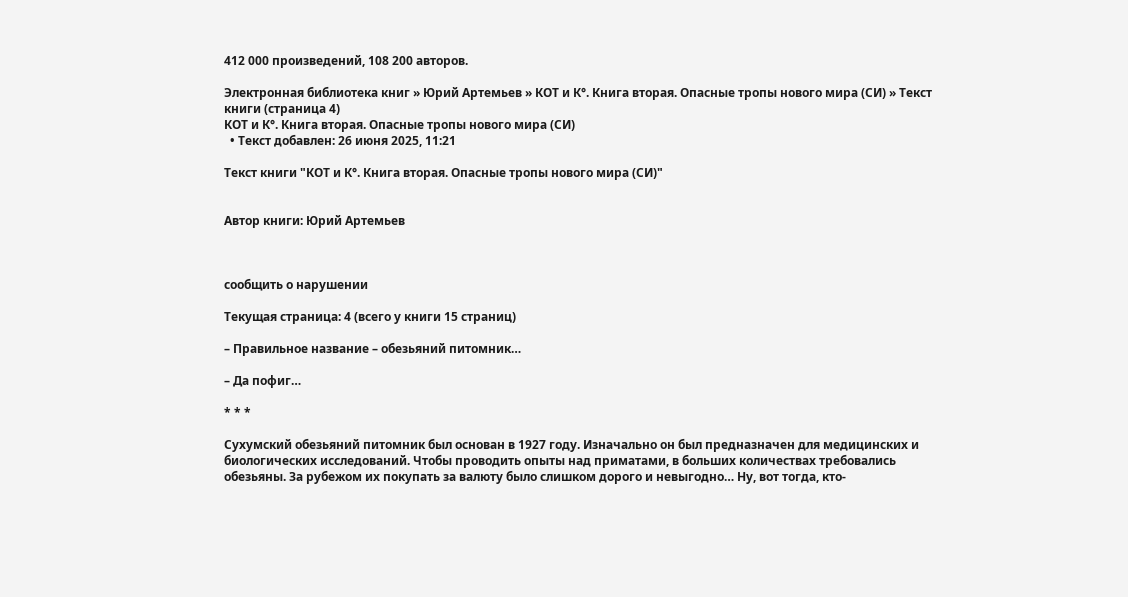412 000 произведений, 108 200 авторов.

Электронная библиотека книг » Юрий Артемьев » КОТ и К°. Книга вторая. Опасные тропы нового мира (СИ) » Текст книги (страница 4)
КОТ и К°. Книга вторая. Опасные тропы нового мира (СИ)
  • Текст добавлен: 26 июня 2025, 11:21

Текст книги "КОТ и К°. Книга вторая. Опасные тропы нового мира (СИ)"


Автор книги: Юрий Артемьев



сообщить о нарушении

Текущая страница: 4 (всего у книги 15 страниц)

– Правильное название – обезьяний питомник…

– Да пофиг…

* * *

Сухумский обезьяний питомник был основан в 1927 году. Изначально он был предназначен для медицинских и биологических исследований. Чтобы проводить опыты над приматами, в больших количествах требовались обезьяны. За рубежом их покупать за валюту было слишком дорого и невыгодно… Ну, вот тогда, кто-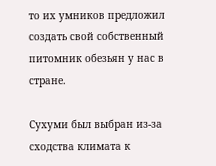то их умников предложил создать свой собственный питомник обезьян у нас в стране.

Сухуми был выбран из-за сходства климата к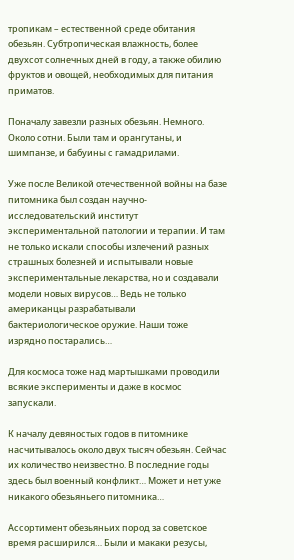тропикам – естественной среде обитания обезьян. Субтропическая влажность, более двухсот солнечных дней в году, а также обилию фруктов и овощей, необходимых для питания приматов.

Поначалу завезли разных обезьян. Немного. Около сотни. Были там и орангутаны, и шимпанзе, и бабуины с гамадрилами.

Уже после Великой отечественной войны на базе питомника был создан научно-исследовательский институт экспериментальной патологии и терапии. И там не только искали способы излечений разных страшных болезней и испытывали новые экспериментальные лекарства, но и создавали модели новых вирусов… Ведь не только американцы разрабатывали бактериологическое оружие. Наши тоже изрядно постарались…

Для космоса тоже над мартышками проводили всякие эксперименты и даже в космос запускали.

К началу девяностых годов в питомнике насчитывалось около двух тысяч обезьян. Сейчас их количество неизвестно. В последние годы здесь был военный конфликт… Может и нет уже никакого обезьяньего питомника…

Ассортимент обезьяньих пород за советское время расширился… Были и макаки резусы,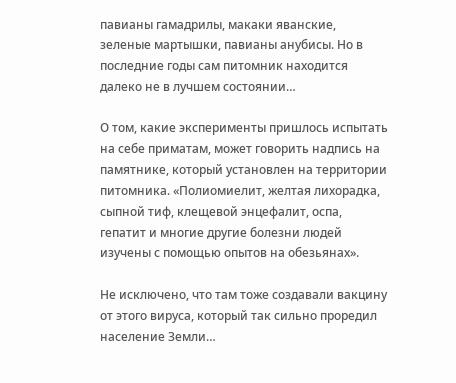павианы гамадрилы, макаки яванские, зеленые мартышки, павианы анубисы. Но в последние годы сам питомник находится далеко не в лучшем состоянии…

О том, какие эксперименты пришлось испытать на себе приматам, может говорить надпись на памятнике, который установлен на территории питомника. «Полиомиелит, желтая лихорадка, сыпной тиф, клещевой энцефалит, оспа, гепатит и многие другие болезни людей изучены с помощью опытов на обезьянах».

Не исключено, что там тоже создавали вакцину от этого вируса, который так сильно проредил население Земли…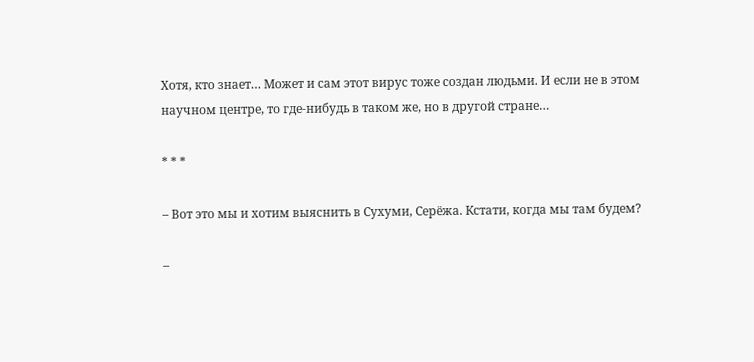Хотя, кто знает… Может и сам этот вирус тоже создан людьми. И если не в этом научном центре, то где-нибудь в таком же, но в другой стране…

* * *

– Вот это мы и хотим выяснить в Сухуми, Серёжа. Кстати, когда мы там будем?

–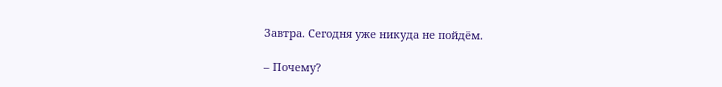Завтра. Сегодня уже никуда не пойдём.

– Почему?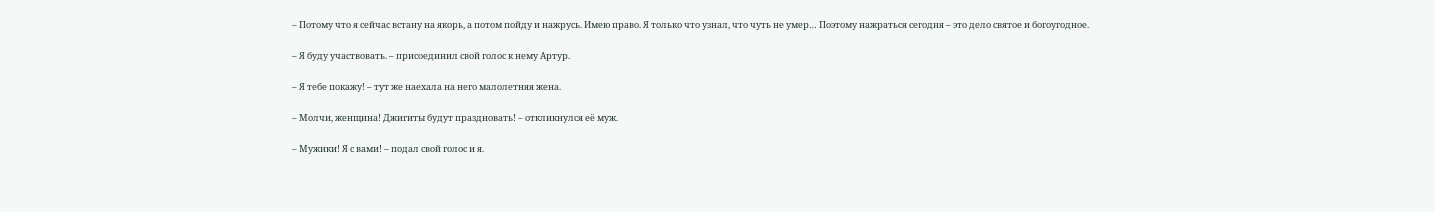– Потому что я сейчас встану на якорь, а потом пойду и нажрусь. Имею право. Я только что узнал, что чуть не умер… Поэтому нажраться сегодня – это дело святое и богоугодное.

– Я буду участвовать. – присоединил свой голос к нему Артур.

– Я тебе покажу! – тут же наехала на него малолетняя жена.

– Молчи, женщина! Джигиты будут праздновать! – откликнулся её муж.

– Мужики! Я с вами! – подал свой голос и я.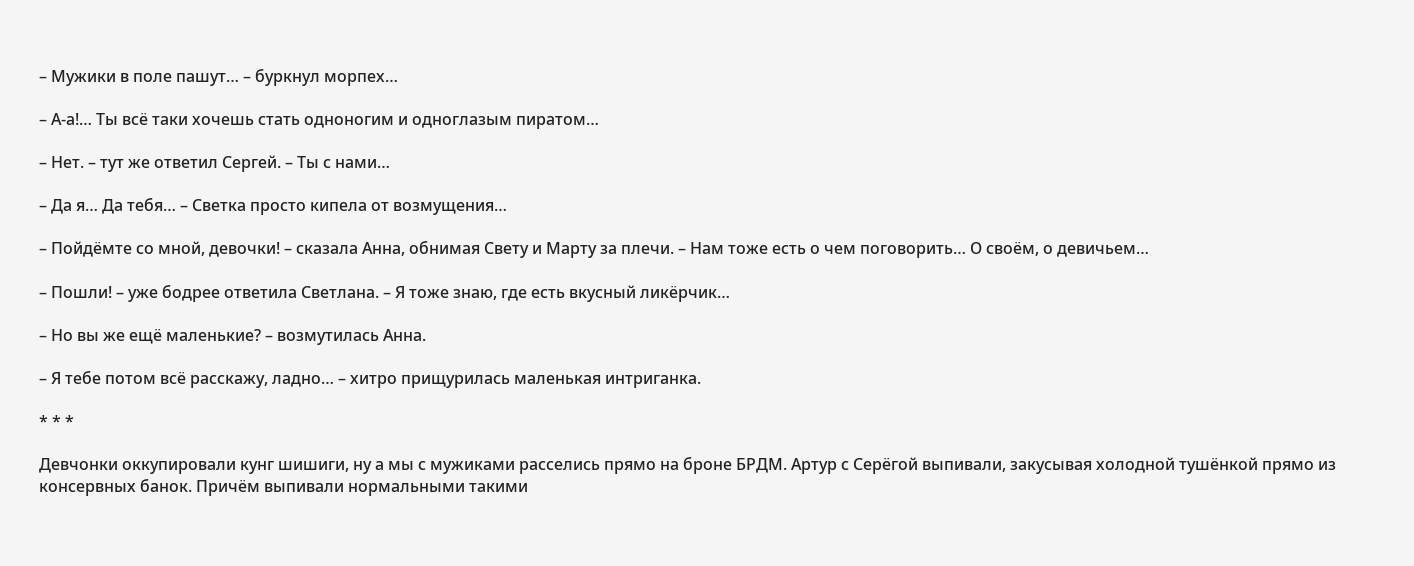– Мужики в поле пашут… – буркнул морпех…

– А-а!… Ты всё таки хочешь стать одноногим и одноглазым пиратом…

– Нет. – тут же ответил Сергей. – Ты с нами…

– Да я… Да тебя… – Светка просто кипела от возмущения…

– Пойдёмте со мной, девочки! – сказала Анна, обнимая Свету и Марту за плечи. – Нам тоже есть о чем поговорить… О своём, о девичьем…

– Пошли! – уже бодрее ответила Светлана. – Я тоже знаю, где есть вкусный ликёрчик…

– Но вы же ещё маленькие? – возмутилась Анна.

– Я тебе потом всё расскажу, ладно… – хитро прищурилась маленькая интриганка.

* * *

Девчонки оккупировали кунг шишиги, ну а мы с мужиками расселись прямо на броне БРДМ. Артур с Серёгой выпивали, закусывая холодной тушёнкой прямо из консервных банок. Причём выпивали нормальными такими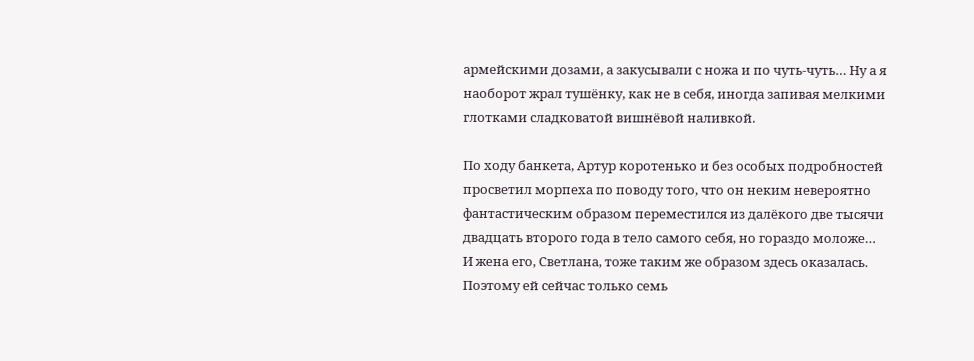армейскими дозами, а закусывали с ножа и по чуть-чуть… Ну а я наоборот жрал тушёнку, как не в себя, иногда запивая мелкими глотками сладковатой вишнёвой наливкой.

По ходу банкета, Артур коротенько и без особых подробностей просветил морпеха по поводу того, что он неким невероятно фантастическим образом переместился из далёкого две тысячи двадцать второго года в тело самого себя, но гораздо моложе… И жена его, Светлана, тоже таким же образом здесь оказалась. Поэтому ей сейчас только семь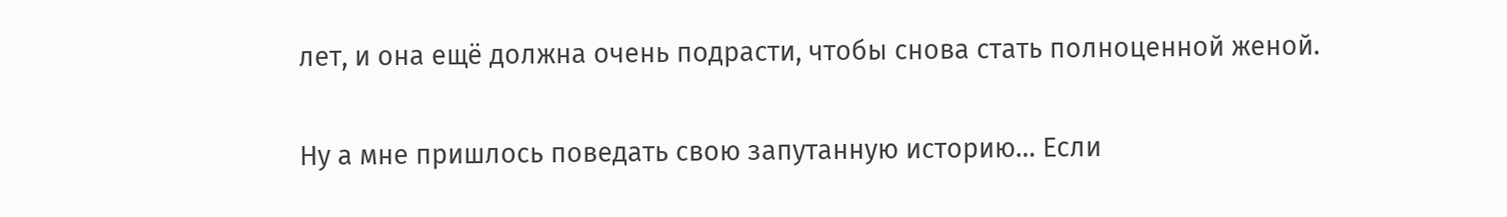лет, и она ещё должна очень подрасти, чтобы снова стать полноценной женой.

Ну а мне пришлось поведать свою запутанную историю… Если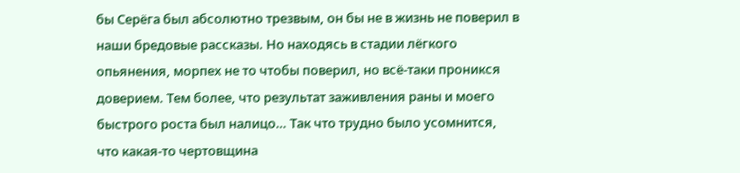бы Серёга был абсолютно трезвым, он бы не в жизнь не поверил в наши бредовые рассказы. Но находясь в стадии лёгкого опьянения, морпех не то чтобы поверил, но всё-таки проникся доверием. Тем более, что результат заживления раны и моего быстрого роста был налицо… Так что трудно было усомнится, что какая-то чертовщина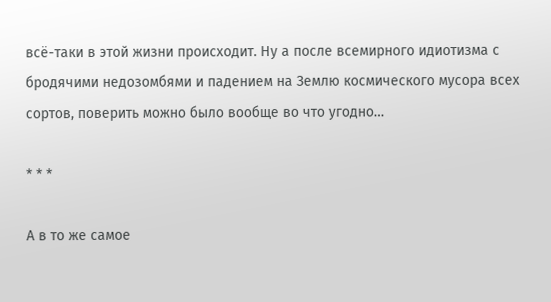всё-таки в этой жизни происходит. Ну а после всемирного идиотизма с бродячими недозомбями и падением на Землю космического мусора всех сортов, поверить можно было вообще во что угодно…

* * *

А в то же самое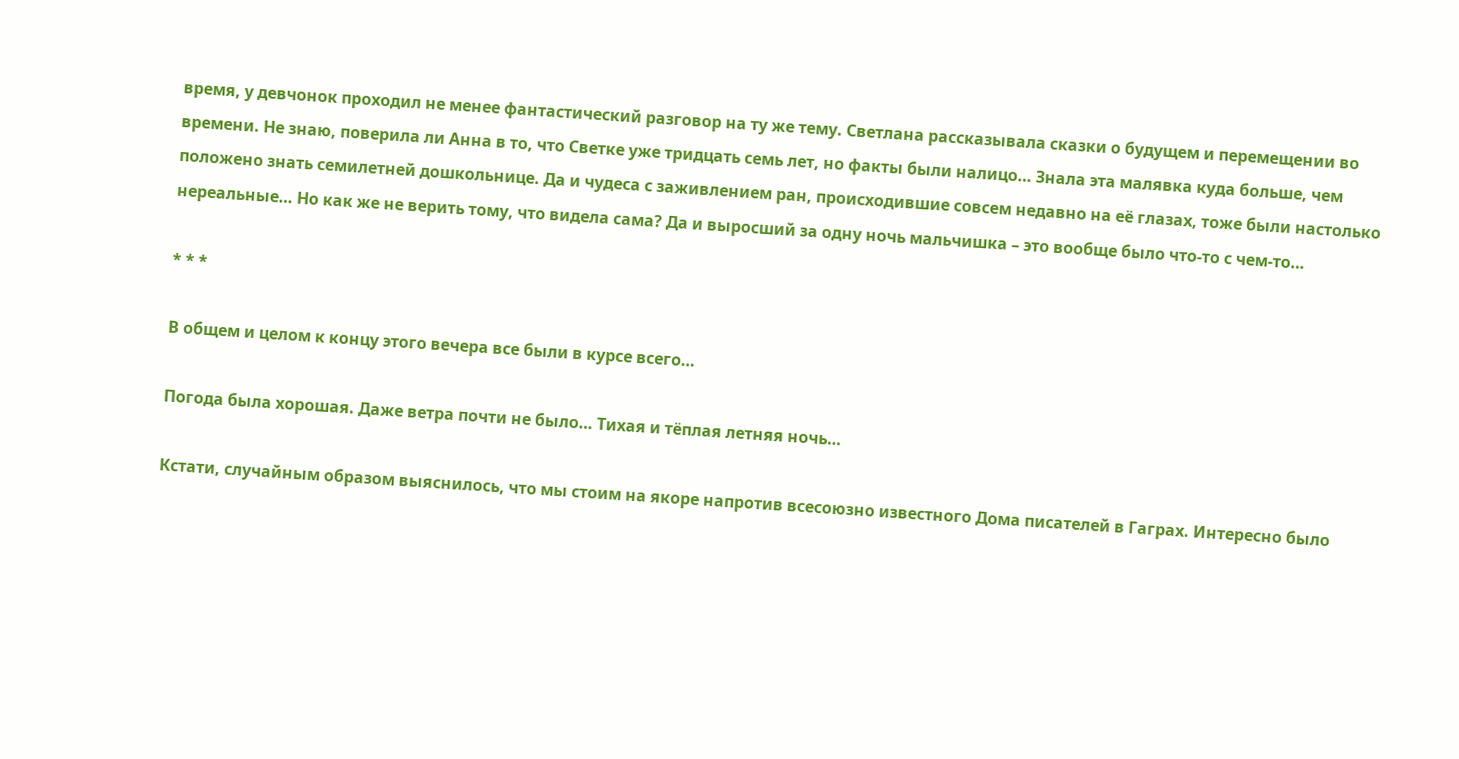время, у девчонок проходил не менее фантастический разговор на ту же тему. Светлана рассказывала сказки о будущем и перемещении во времени. Не знаю, поверила ли Анна в то, что Светке уже тридцать семь лет, но факты были налицо… Знала эта малявка куда больше, чем положено знать семилетней дошкольнице. Да и чудеса с заживлением ран, происходившие совсем недавно на её глазах, тоже были настолько нереальные… Но как же не верить тому, что видела сама? Да и выросший за одну ночь мальчишка – это вообще было что-то с чем-то…

* * *

В общем и целом к концу этого вечера все были в курсе всего…

Погода была хорошая. Даже ветра почти не было… Тихая и тёплая летняя ночь…

Кстати, случайным образом выяснилось, что мы стоим на якоре напротив всесоюзно известного Дома писателей в Гаграх. Интересно было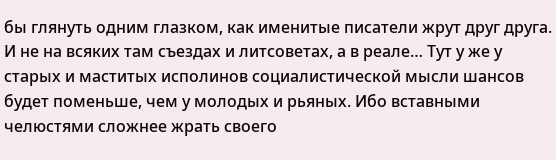бы глянуть одним глазком, как именитые писатели жрут друг друга. И не на всяких там съездах и литсоветах, а в реале… Тут у же у старых и маститых исполинов социалистической мысли шансов будет поменьше, чем у молодых и рьяных. Ибо вставными челюстями сложнее жрать своего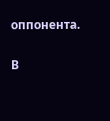оппонента.

В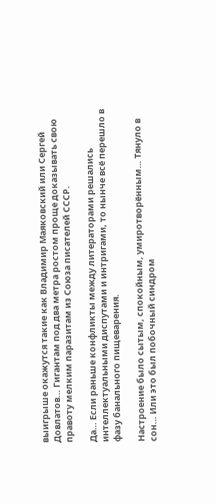выигрыше окажутся такие как Владимир Маяковский или Сергей Довлатов… Гигантам под два метра ростом проще доказывать свою правоту мелким паразитам из Союза писателей СССР.

Да… Если раньше конфликты между литераторами решались интеллектуальными диспутами и интригами, то нынче всё перешло в фазу банального пищеварения.

Настроение было сытым, спокойным, умиротворённым… Тянуло в сон… Или это был побочный синдром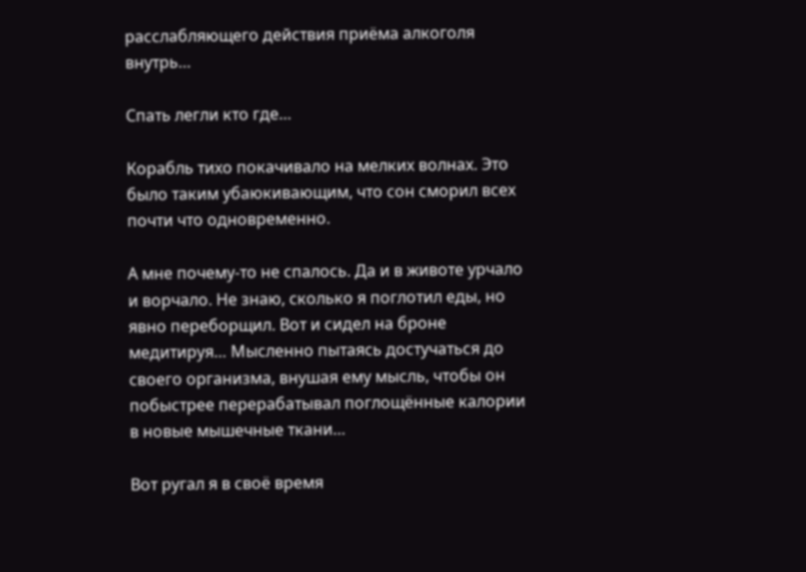расслабляющего действия приёма алкоголя внутрь…

Спать легли кто где…

Корабль тихо покачивало на мелких волнах. Это было таким убаюкивающим, что сон сморил всех почти что одновременно.

А мне почему-то не спалось. Да и в животе урчало и ворчало. Не знаю, сколько я поглотил еды, но явно переборщил. Вот и сидел на броне медитируя… Мысленно пытаясь достучаться до своего организма, внушая ему мысль, чтобы он побыстрее перерабатывал поглощённые калории в новые мышечные ткани…

Вот ругал я в своё время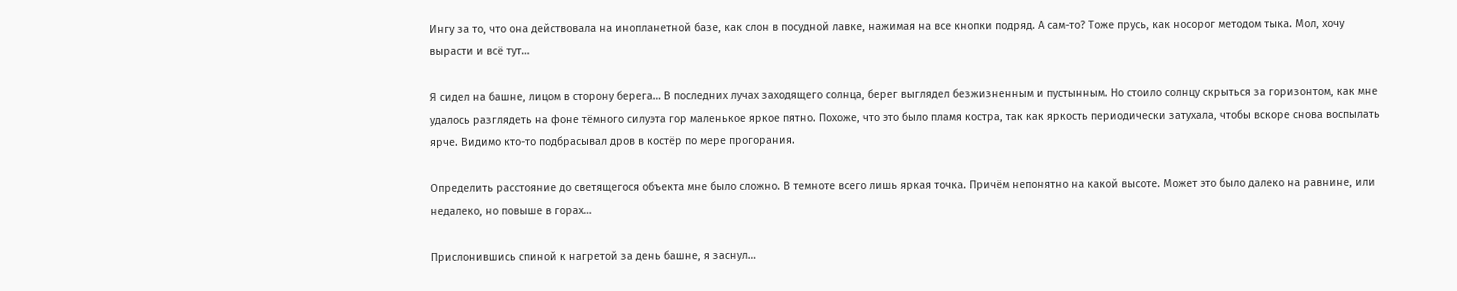Ингу за то, что она действовала на инопланетной базе, как слон в посудной лавке, нажимая на все кнопки подряд. А сам-то? Тоже прусь, как носорог методом тыка. Мол, хочу вырасти и всё тут…

Я сидел на башне, лицом в сторону берега… В последних лучах заходящего солнца, берег выглядел безжизненным и пустынным. Но стоило солнцу скрыться за горизонтом, как мне удалось разглядеть на фоне тёмного силуэта гор маленькое яркое пятно. Похоже, что это было пламя костра, так как яркость периодически затухала, чтобы вскоре снова воспылать ярче. Видимо кто-то подбрасывал дров в костёр по мере прогорания.

Определить расстояние до светящегося объекта мне было сложно. В темноте всего лишь яркая точка. Причём непонятно на какой высоте. Может это было далеко на равнине, или недалеко, но повыше в горах…

Прислонившись спиной к нагретой за день башне, я заснул…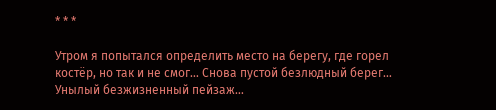* * *

Утром я попытался определить место на берегу, где горел костёр, но так и не смог… Снова пустой безлюдный берег… Унылый безжизненный пейзаж…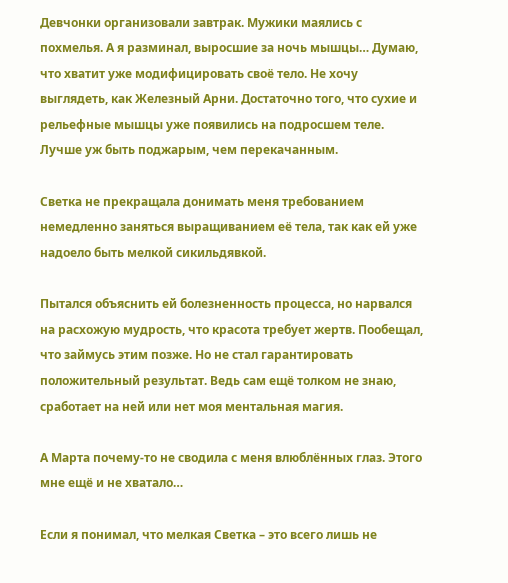Девчонки организовали завтрак. Мужики маялись с похмелья. А я разминал, выросшие за ночь мышцы… Думаю, что хватит уже модифицировать своё тело. Не хочу выглядеть, как Железный Арни. Достаточно того, что сухие и рельефные мышцы уже появились на подросшем теле. Лучше уж быть поджарым, чем перекачанным.

Светка не прекращала донимать меня требованием немедленно заняться выращиванием её тела, так как ей уже надоело быть мелкой сикильдявкой.

Пытался объяснить ей болезненность процесса, но нарвался на расхожую мудрость, что красота требует жертв. Пообещал, что займусь этим позже. Но не стал гарантировать положительный результат. Ведь сам ещё толком не знаю, сработает на ней или нет моя ментальная магия.

А Марта почему-то не сводила с меня влюблённых глаз. Этого мне ещё и не хватало…

Если я понимал, что мелкая Светка – это всего лишь не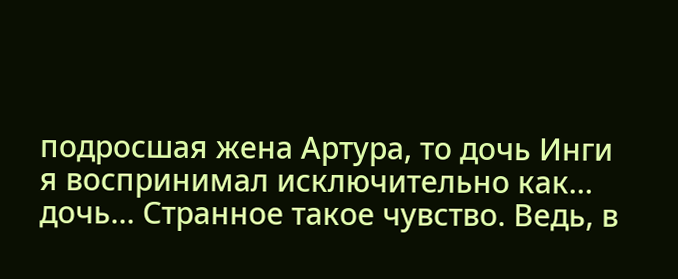подросшая жена Артура, то дочь Инги я воспринимал исключительно как… дочь… Странное такое чувство. Ведь, в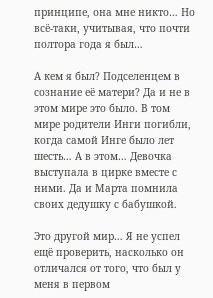принципе, она мне никто… Но всё-таки, учитывая, что почти полтора года я был…

А кем я был? Подселенцем в сознание её матери? Да и не в этом мире это было. В том мире родители Инги погибли, когда самой Инге было лет шесть… А в этом… Девочка выступала в цирке вместе с ними. Да и Марта помнила своих дедушку с бабушкой.

Это другой мир… Я не успел ещё проверить, насколько он отличался от того, что был у меня в первом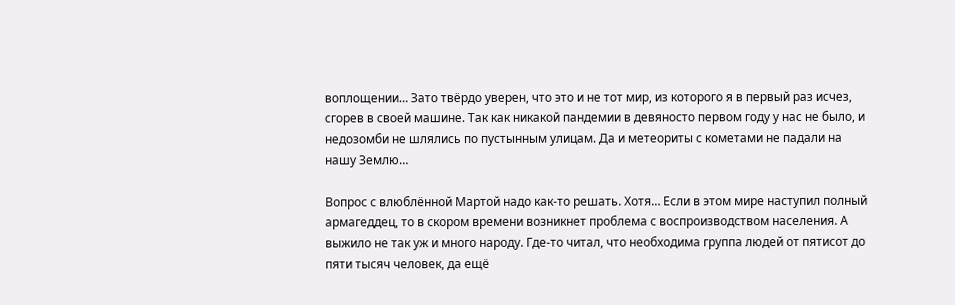воплощении… Зато твёрдо уверен, что это и не тот мир, из которого я в первый раз исчез, сгорев в своей машине. Так как никакой пандемии в девяносто первом году у нас не было, и недозомби не шлялись по пустынным улицам. Да и метеориты с кометами не падали на нашу Землю…

Вопрос с влюблённой Мартой надо как-то решать. Хотя… Если в этом мире наступил полный армагеддец, то в скором времени возникнет проблема с воспроизводством населения. А выжило не так уж и много народу. Где-то читал, что необходима группа людей от пятисот до пяти тысяч человек, да ещё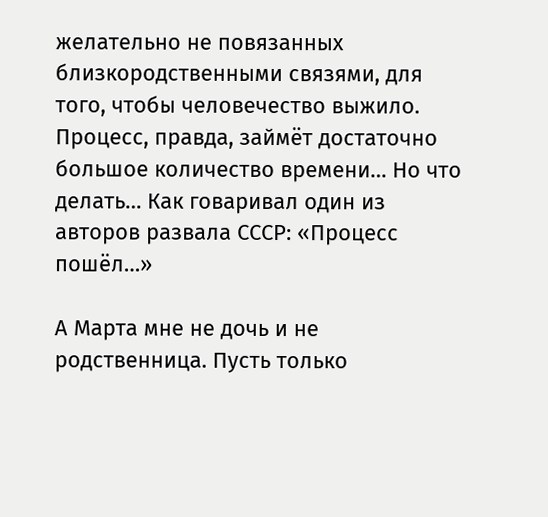желательно не повязанных близкородственными связями, для того, чтобы человечество выжило. Процесс, правда, займёт достаточно большое количество времени… Но что делать… Как говаривал один из авторов развала СССР: «Процесс пошёл…»

А Марта мне не дочь и не родственница. Пусть только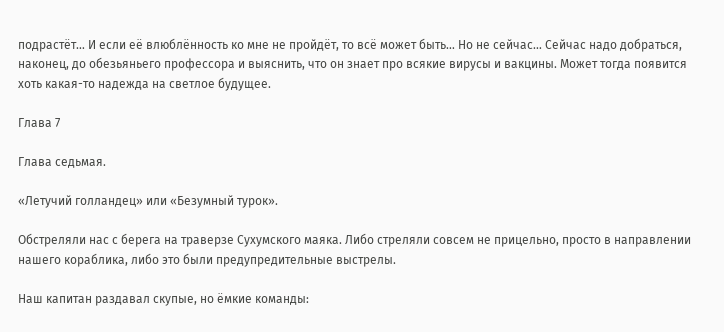подрастёт… И если её влюблённость ко мне не пройдёт, то всё может быть… Но не сейчас… Сейчас надо добраться, наконец, до обезьяньего профессора и выяснить, что он знает про всякие вирусы и вакцины. Может тогда появится хоть какая-то надежда на светлое будущее.

Глава 7

Глава седьмая.

«Летучий голландец» или «Безумный турок».

Обстреляли нас с берега на траверзе Сухумского маяка. Либо стреляли совсем не прицельно, просто в направлении нашего кораблика, либо это были предупредительные выстрелы.

Наш капитан раздавал скупые, но ёмкие команды: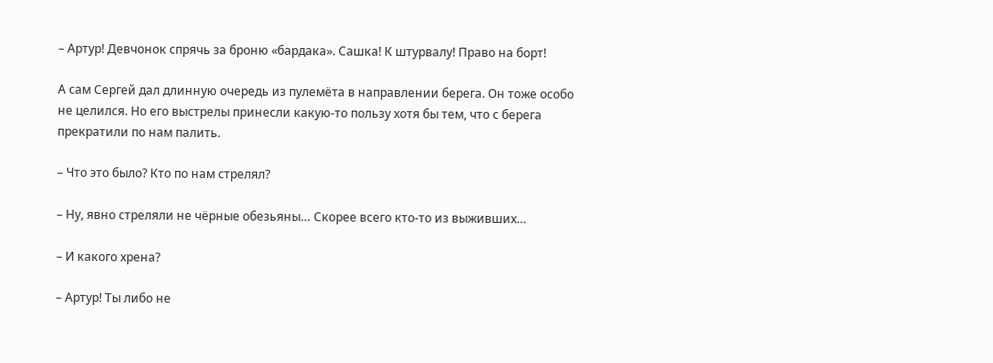– Артур! Девчонок спрячь за броню «бардака». Сашка! К штурвалу! Право на борт!

А сам Сергей дал длинную очередь из пулемёта в направлении берега. Он тоже особо не целился. Но его выстрелы принесли какую-то пользу хотя бы тем, что с берега прекратили по нам палить.

– Что это было? Кто по нам стрелял?

– Ну, явно стреляли не чёрные обезьяны… Скорее всего кто-то из выживших…

– И какого хрена?

– Артур! Ты либо не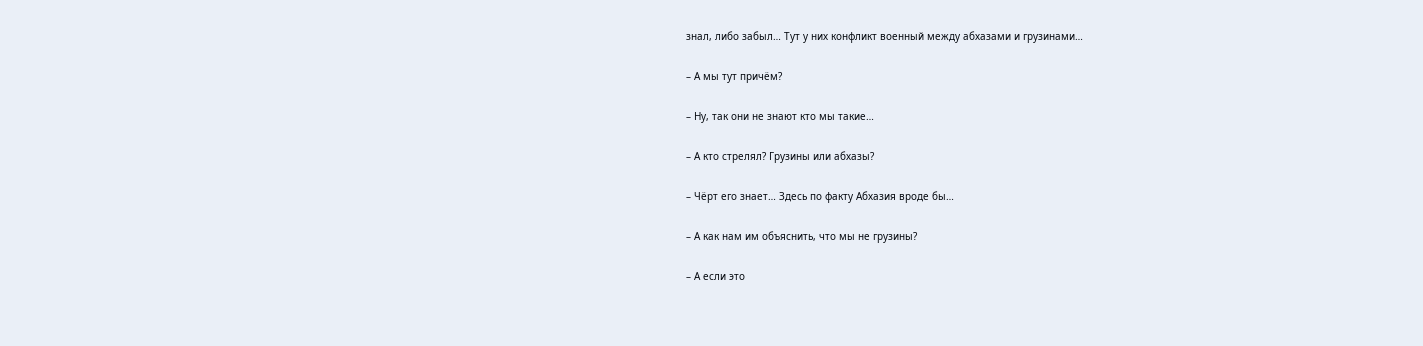знал, либо забыл… Тут у них конфликт военный между абхазами и грузинами…

– А мы тут причём?

– Ну, так они не знают кто мы такие…

– А кто стрелял? Грузины или абхазы?

– Чёрт его знает… Здесь по факту Абхазия вроде бы…

– А как нам им объяснить, что мы не грузины?

– А если это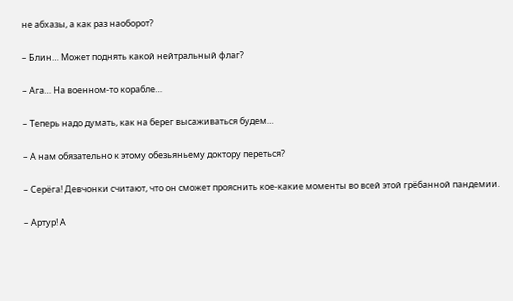не абхазы, а как раз наоборот?

– Блин… Может поднять какой нейтральный флаг?

– Ага… На военном-то корабле…

– Теперь надо думать, как на берег высаживаться будем…

– А нам обязательно к этому обезьяньему доктору переться?

– Серёга! Девчонки считают, что он сможет прояснить кое-какие моменты во всей этой грёбанной пандемии.

– Артур! А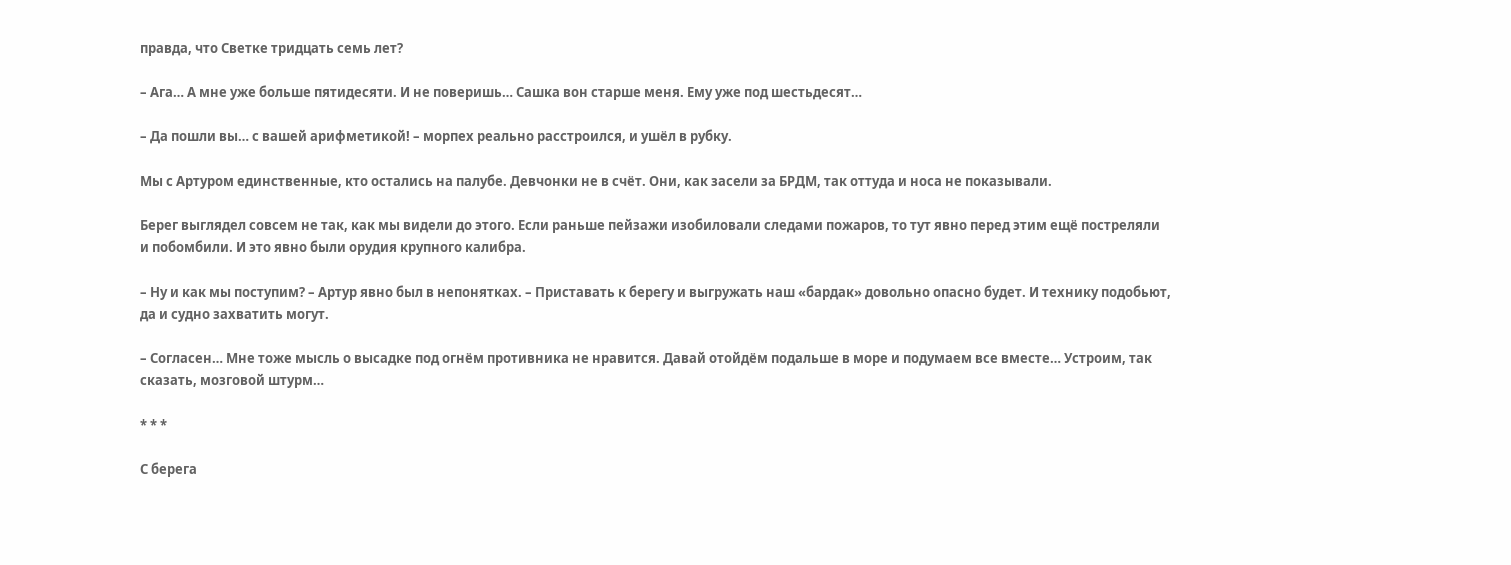правда, что Светке тридцать семь лет?

– Ага… А мне уже больше пятидесяти. И не поверишь… Сашка вон старше меня. Ему уже под шестьдесят…

– Да пошли вы… с вашей арифметикой! – морпех реально расстроился, и ушёл в рубку.

Мы с Артуром единственные, кто остались на палубе. Девчонки не в счёт. Они, как засели за БРДМ, так оттуда и носа не показывали.

Берег выглядел совсем не так, как мы видели до этого. Если раньше пейзажи изобиловали следами пожаров, то тут явно перед этим ещё постреляли и побомбили. И это явно были орудия крупного калибра.

– Ну и как мы поступим? – Артур явно был в непонятках. – Приставать к берегу и выгружать наш «бардак» довольно опасно будет. И технику подобьют, да и судно захватить могут.

– Согласен… Мне тоже мысль о высадке под огнём противника не нравится. Давай отойдём подальше в море и подумаем все вместе… Устроим, так сказать, мозговой штурм…

* * *

С берега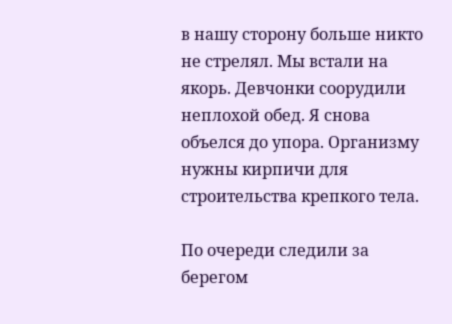в нашу сторону больше никто не стрелял. Мы встали на якорь. Девчонки соорудили неплохой обед. Я снова объелся до упора. Организму нужны кирпичи для строительства крепкого тела.

По очереди следили за берегом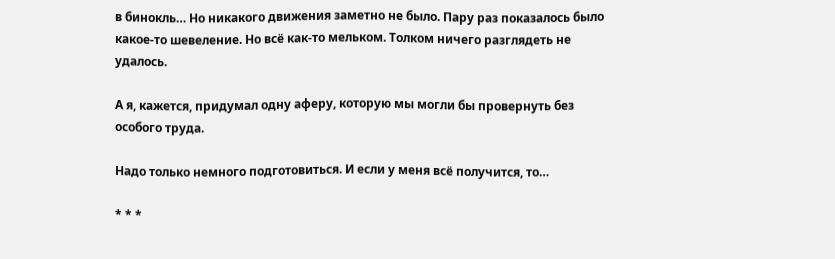в бинокль… Но никакого движения заметно не было. Пару раз показалось было какое-то шевеление. Но всё как-то мельком. Толком ничего разглядеть не удалось.

А я, кажется, придумал одну аферу, которую мы могли бы провернуть без особого труда.

Надо только немного подготовиться. И если у меня всё получится, то…

* * *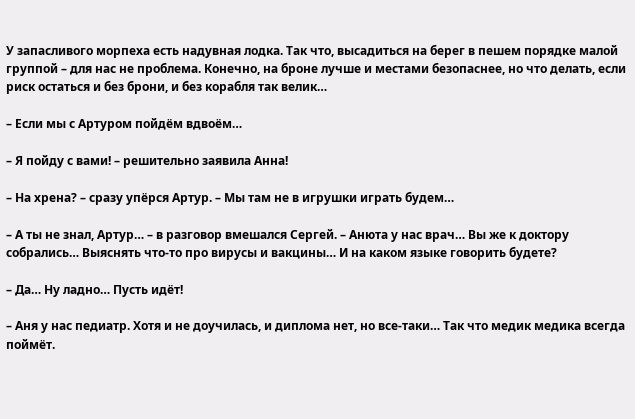У запасливого морпеха есть надувная лодка. Так что, высадиться на берег в пешем порядке малой группой – для нас не проблема. Конечно, на броне лучше и местами безопаснее, но что делать, если риск остаться и без брони, и без корабля так велик…

– Если мы с Артуром пойдём вдвоём…

– Я пойду с вами! – решительно заявила Анна!

– На хрена? – сразу упёрся Артур. – Мы там не в игрушки играть будем…

– А ты не знал, Артур… – в разговор вмешался Сергей. – Анюта у нас врач… Вы же к доктору собрались… Выяснять что-то про вирусы и вакцины… И на каком языке говорить будете?

– Да… Ну ладно… Пусть идёт!

– Аня у нас педиатр. Хотя и не доучилась, и диплома нет, но все-таки… Так что медик медика всегда поймёт.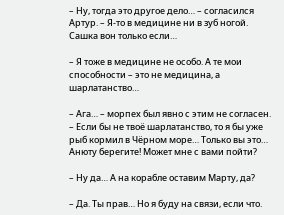– Ну, тогда это другое дело… – согласился Артур. – Я-то в медицине ни в зуб ногой. Сашка вон только если…

– Я тоже в медицине не особо. А те мои способности – это не медицина, а шарлатанство…

– Ага… – морпех был явно с этим не согласен. – Если бы не твоё шарлатанство, то я бы уже рыб кормил в Чёрном море… Только вы это… Анюту берегите! Может мне с вами пойти?

– Ну да… А на корабле оставим Марту, да?

– Да. Ты прав… Но я буду на связи, если что.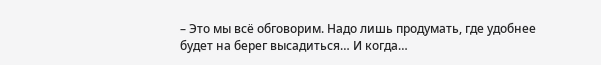– Это мы всё обговорим. Надо лишь продумать, где удобнее будет на берег высадиться… И когда…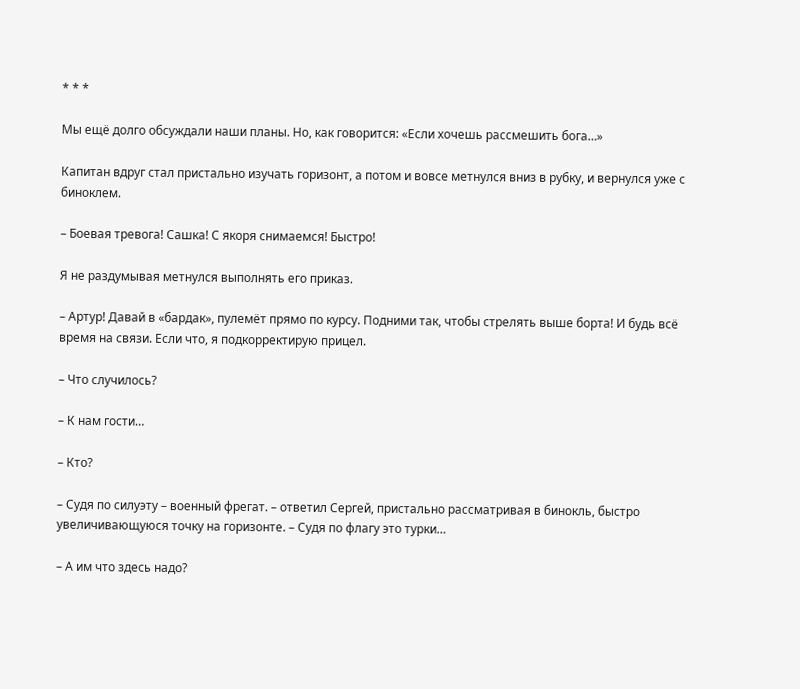* * *

Мы ещё долго обсуждали наши планы. Но, как говорится: «Если хочешь рассмешить бога…»

Капитан вдруг стал пристально изучать горизонт, а потом и вовсе метнулся вниз в рубку, и вернулся уже с биноклем.

– Боевая тревога! Сашка! С якоря снимаемся! Быстро!

Я не раздумывая метнулся выполнять его приказ.

– Артур! Давай в «бардак», пулемёт прямо по курсу. Подними так, чтобы стрелять выше борта! И будь всё время на связи. Если что, я подкорректирую прицел.

– Что случилось?

– К нам гости…

– Кто?

– Судя по силуэту – военный фрегат. – ответил Сергей, пристально рассматривая в бинокль, быстро увеличивающуюся точку на горизонте. – Судя по флагу это турки…

– А им что здесь надо?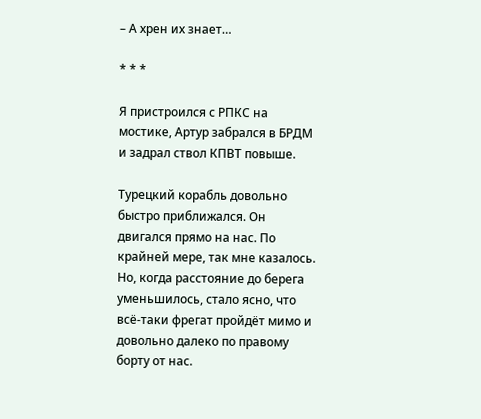– А хрен их знает…

* * *

Я пристроился с РПКС на мостике, Артур забрался в БРДМ и задрал ствол КПВТ повыше.

Турецкий корабль довольно быстро приближался. Он двигался прямо на нас. По крайней мере, так мне казалось. Но, когда расстояние до берега уменьшилось, стало ясно, что всё-таки фрегат пройдёт мимо и довольно далеко по правому борту от нас.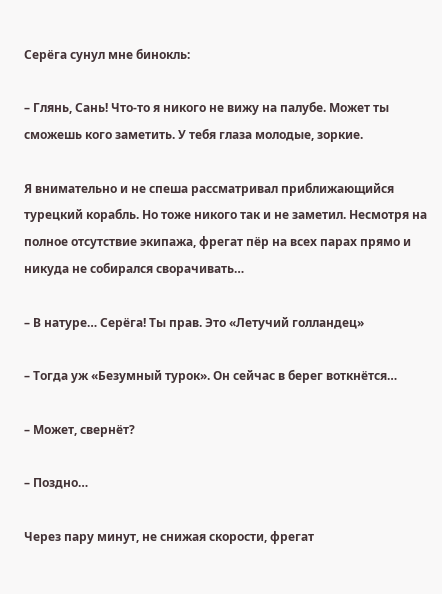Серёга сунул мне бинокль:

– Глянь, Сань! Что-то я никого не вижу на палубе. Может ты сможешь кого заметить. У тебя глаза молодые, зоркие.

Я внимательно и не спеша рассматривал приближающийся турецкий корабль. Но тоже никого так и не заметил. Несмотря на полное отсутствие экипажа, фрегат пёр на всех парах прямо и никуда не собирался сворачивать…

– В натуре… Серёга! Ты прав. Это «Летучий голландец»

– Тогда уж «Безумный турок». Он сейчас в берег воткнётся…

– Может, свернёт?

– Поздно…

Через пару минут, не снижая скорости, фрегат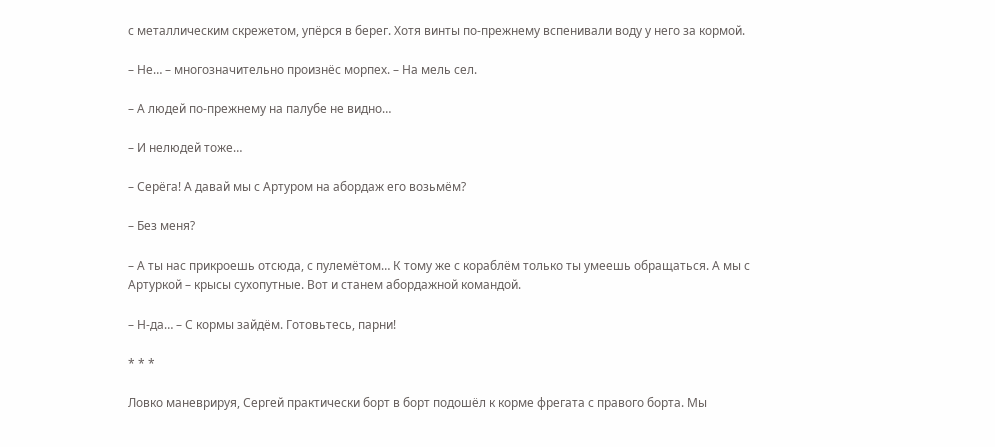с металлическим скрежетом, упёрся в берег. Хотя винты по-прежнему вспенивали воду у него за кормой.

– Не… – многозначительно произнёс морпех. – На мель сел.

– А людей по-прежнему на палубе не видно…

– И нелюдей тоже…

– Серёга! А давай мы с Артуром на абордаж его возьмём?

– Без меня?

– А ты нас прикроешь отсюда, с пулемётом… К тому же с кораблём только ты умеешь обращаться. А мы с Артуркой – крысы сухопутные. Вот и станем абордажной командой.

– Н-да… – С кормы зайдём. Готовьтесь, парни!

* * *

Ловко маневрируя, Сергей практически борт в борт подошёл к корме фрегата с правого борта. Мы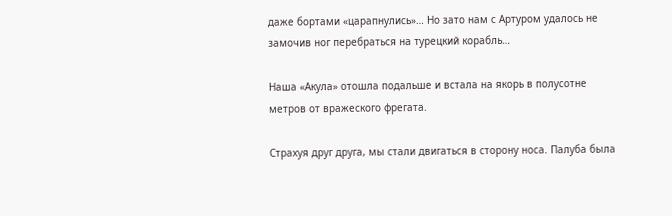даже бортами «царапнулись»… Но зато нам с Артуром удалось не замочив ног перебраться на турецкий корабль…

Наша «Акула» отошла подальше и встала на якорь в полусотне метров от вражеского фрегата.

Страхуя друг друга, мы стали двигаться в сторону носа. Палуба была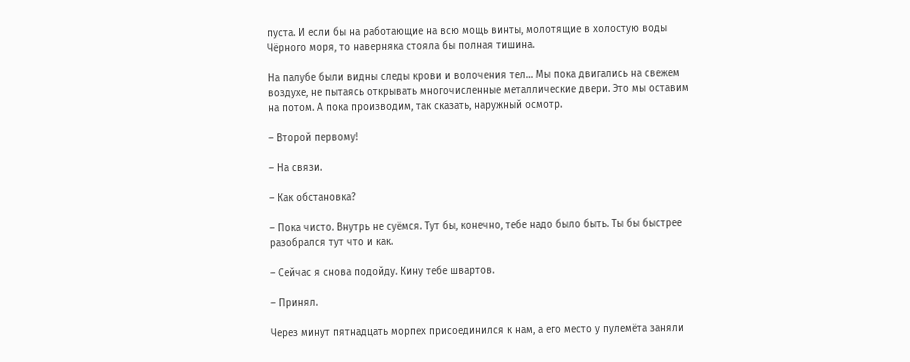пуста. И если бы на работающие на всю мощь винты, молотящие в холостую воды Чёрного моря, то наверняка стояла бы полная тишина.

На палубе были видны следы крови и волочения тел… Мы пока двигались на свежем воздухе, не пытаясь открывать многочисленные металлические двери. Это мы оставим на потом. А пока производим, так сказать, наружный осмотр.

– Второй первому!

– На связи.

– Как обстановка?

– Пока чисто. Внутрь не суёмся. Тут бы, конечно, тебе надо было быть. Ты бы быстрее разобрался тут что и как.

– Сейчас я снова подойду. Кину тебе швартов.

– Принял.

Через минут пятнадцать морпех присоединился к нам, а его место у пулемёта заняли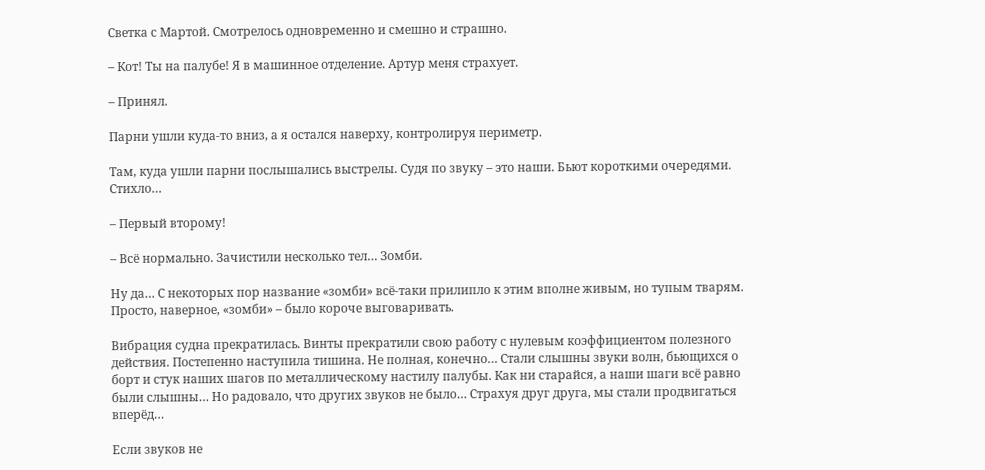Светка с Мартой. Смотрелось одновременно и смешно и страшно.

– Кот! Ты на палубе! Я в машинное отделение. Артур меня страхует.

– Принял.

Парни ушли куда-то вниз, а я остался наверху, контролируя периметр.

Там, куда ушли парни послышались выстрелы. Судя по звуку – это наши. Бьют короткими очередями. Стихло…

– Первый второму!

– Всё нормально. Зачистили несколько тел… Зомби.

Ну да… С некоторых пор название «зомби» всё-таки прилипло к этим вполне живым, но тупым тварям. Просто, наверное, «зомби» – было короче выговаривать.

Вибрация судна прекратилась. Винты прекратили свою работу с нулевым коэффициентом полезного действия. Постепенно наступила тишина. Не полная, конечно… Стали слышны звуки волн, бьющихся о борт и стук наших шагов по металлическому настилу палубы. Как ни старайся, а наши шаги всё равно были слышны… Но радовало, что других звуков не было… Страхуя друг друга, мы стали продвигаться вперёд…

Если звуков не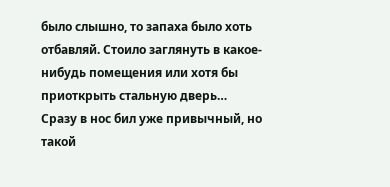было слышно, то запаха было хоть отбавляй. Стоило заглянуть в какое-нибудь помещения или хотя бы приоткрыть стальную дверь… Сразу в нос бил уже привычный, но такой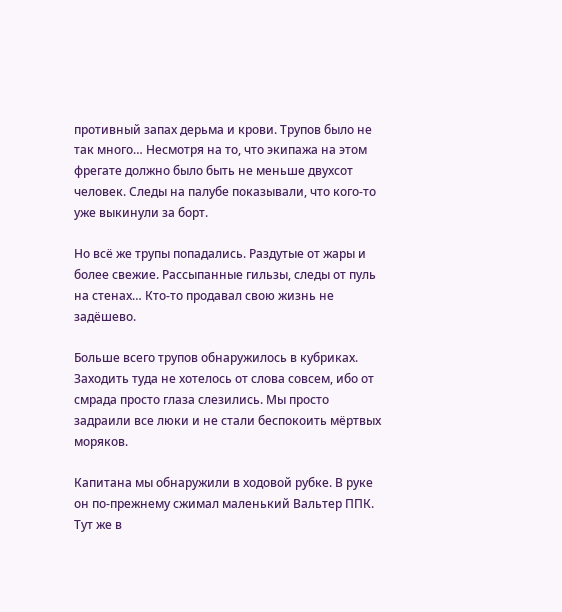противный запах дерьма и крови. Трупов было не так много… Несмотря на то, что экипажа на этом фрегате должно было быть не меньше двухсот человек. Следы на палубе показывали, что кого-то уже выкинули за борт.

Но всё же трупы попадались. Раздутые от жары и более свежие. Рассыпанные гильзы, следы от пуль на стенах… Кто-то продавал свою жизнь не задёшево.

Больше всего трупов обнаружилось в кубриках. Заходить туда не хотелось от слова совсем, ибо от смрада просто глаза слезились. Мы просто задраили все люки и не стали беспокоить мёртвых моряков.

Капитана мы обнаружили в ходовой рубке. В руке он по-прежнему сжимал маленький Вальтер ППК. Тут же в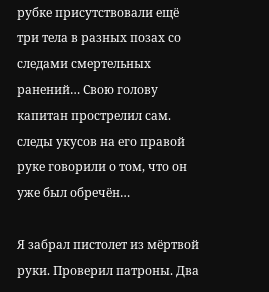рубке присутствовали ещё три тела в разных позах со следами смертельных ранений… Свою голову капитан прострелил сам. следы укусов на его правой руке говорили о том, что он уже был обречён…

Я забрал пистолет из мёртвой руки. Проверил патроны. Два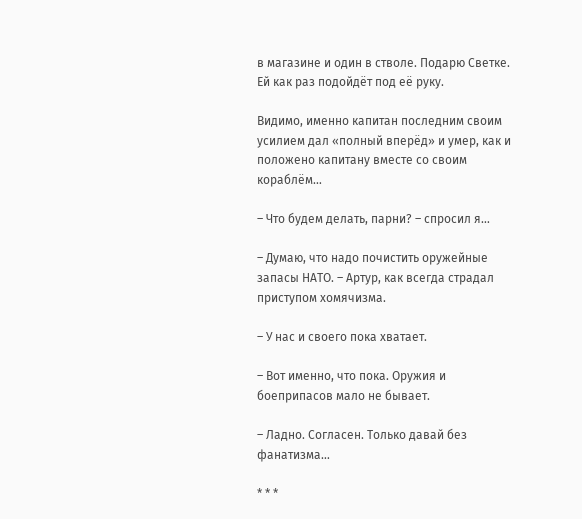в магазине и один в стволе. Подарю Светке. Ей как раз подойдёт под её руку.

Видимо, именно капитан последним своим усилием дал «полный вперёд» и умер, как и положено капитану вместе со своим кораблём…

– Что будем делать, парни? – спросил я…

– Думаю, что надо почистить оружейные запасы НАТО. – Артур, как всегда страдал приступом хомячизма.

– У нас и своего пока хватает.

– Вот именно, что пока. Оружия и боеприпасов мало не бывает.

– Ладно. Согласен. Только давай без фанатизма…

* * *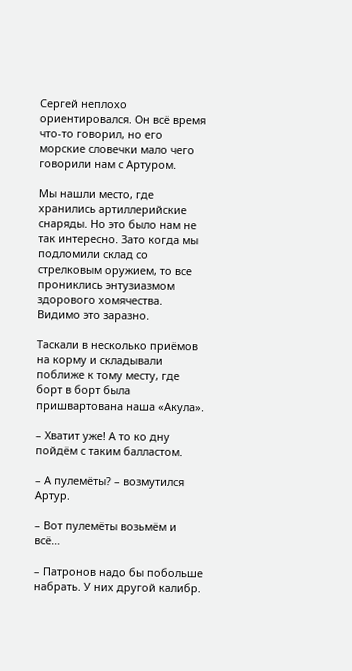Сергей неплохо ориентировался. Он всё время что-то говорил, но его морские словечки мало чего говорили нам с Артуром.

Мы нашли место, где хранились артиллерийские снаряды. Но это было нам не так интересно. Зато когда мы подломили склад со стрелковым оружием, то все прониклись энтузиазмом здорового хомячества. Видимо это заразно.

Таскали в несколько приёмов на корму и складывали поближе к тому месту, где борт в борт была пришвартована наша «Акула».

– Хватит уже! А то ко дну пойдём с таким балластом.

– А пулемёты? – возмутился Артур.

– Вот пулемёты возьмём и всё…

– Патронов надо бы побольше набрать. У них другой калибр.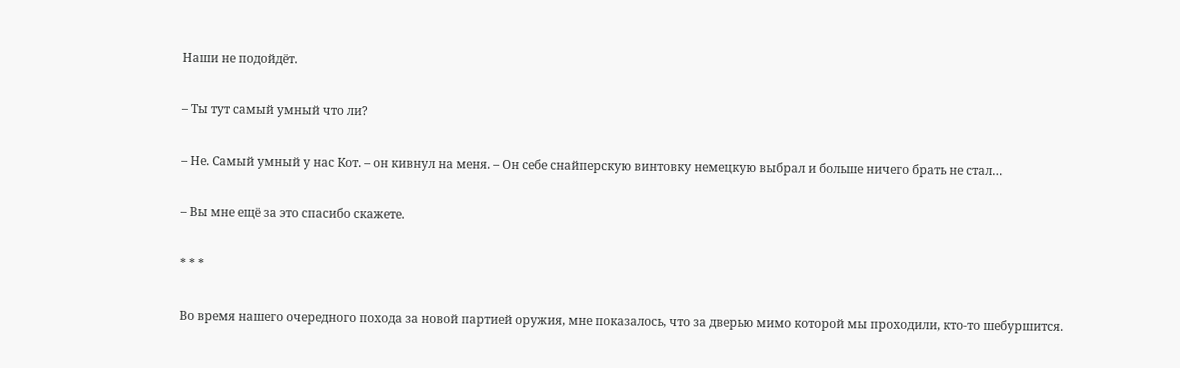Наши не подойдёт.

– Ты тут самый умный что ли?

– Не. Самый умный у нас Кот. – он кивнул на меня. – Он себе снайперскую винтовку немецкую выбрал и больше ничего брать не стал…

– Вы мне ещё за это спасибо скажете.

* * *

Во время нашего очередного похода за новой партией оружия, мне показалось, что за дверью мимо которой мы проходили, кто-то шебуршится.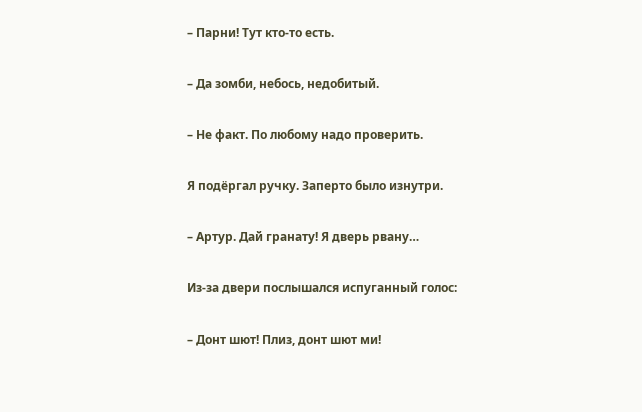– Парни! Тут кто-то есть.

– Да зомби, небось, недобитый.

– Не факт. По любому надо проверить.

Я подёргал ручку. Заперто было изнутри.

– Артур. Дай гранату! Я дверь рвану…

Из-за двери послышался испуганный голос:

– Донт шют! Плиз, донт шют ми!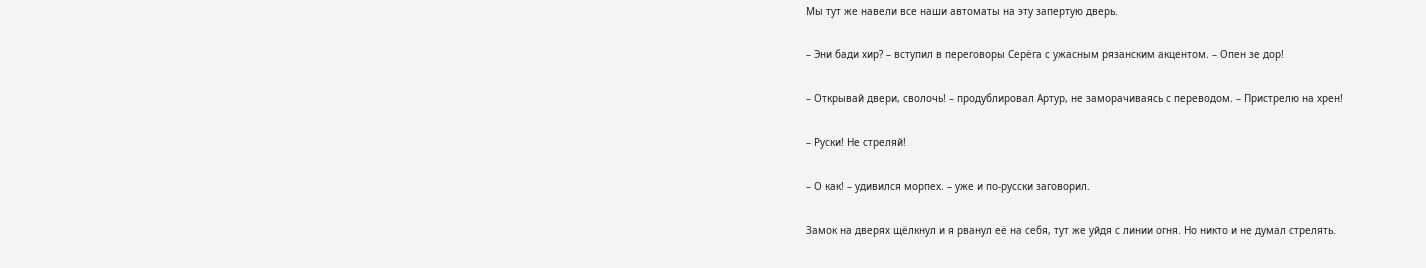Мы тут же навели все наши автоматы на эту запертую дверь.

– Эни бади хир? – вступил в переговоры Серёга с ужасным рязанским акцентом. – Опен зе дор!

– Открывай двери, сволочь! – продублировал Артур, не заморачиваясь с переводом. – Пристрелю на хрен!

– Руски! Не стреляй!

– О как! – удивился морпех. – уже и по-русски заговорил.

Замок на дверях щёлкнул и я рванул её на себя, тут же уйдя с линии огня. Но никто и не думал стрелять.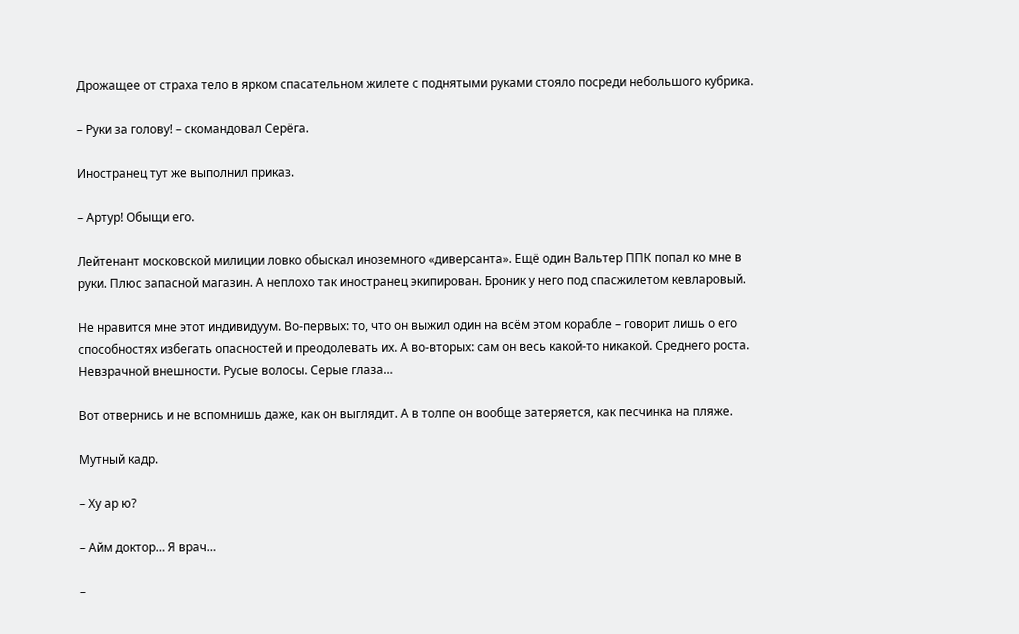Дрожащее от страха тело в ярком спасательном жилете с поднятыми руками стояло посреди небольшого кубрика.

– Руки за голову! – скомандовал Серёга.

Иностранец тут же выполнил приказ.

– Артур! Обыщи его.

Лейтенант московской милиции ловко обыскал иноземного «диверсанта». Ещё один Вальтер ППК попал ко мне в руки. Плюс запасной магазин. А неплохо так иностранец экипирован. Броник у него под спасжилетом кевларовый.

Не нравится мне этот индивидуум. Во-первых: то, что он выжил один на всём этом корабле – говорит лишь о его способностях избегать опасностей и преодолевать их. А во-вторых: сам он весь какой-то никакой. Среднего роста. Невзрачной внешности. Русые волосы. Серые глаза…

Вот отвернись и не вспомнишь даже, как он выглядит. А в толпе он вообще затеряется, как песчинка на пляже.

Мутный кадр.

– Ху ар ю?

– Айм доктор… Я врач…

–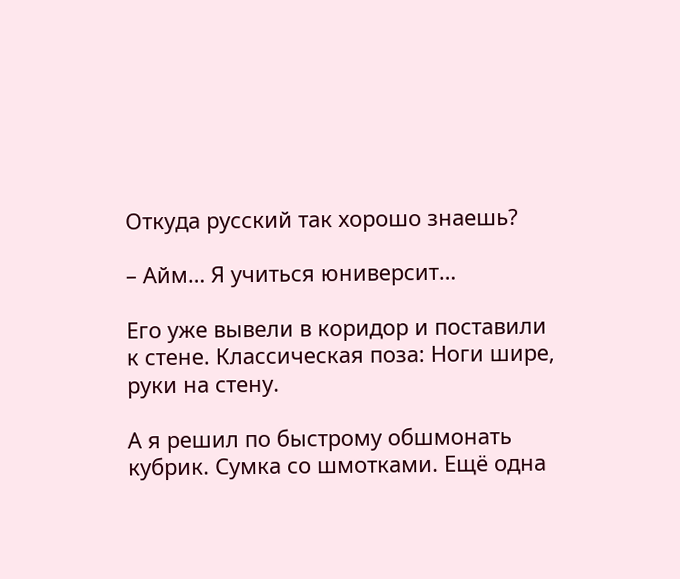Откуда русский так хорошо знаешь?

– Айм… Я учиться юниверсит…

Его уже вывели в коридор и поставили к стене. Классическая поза: Ноги шире, руки на стену.

А я решил по быстрому обшмонать кубрик. Сумка со шмотками. Ещё одна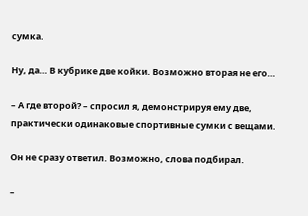сумка.

Ну, да… В кубрике две койки. Возможно вторая не его…

– А где второй? – спросил я, демонстрируя ему две, практически одинаковые спортивные сумки с вещами.

Он не сразу ответил. Возможно, слова подбирал.

–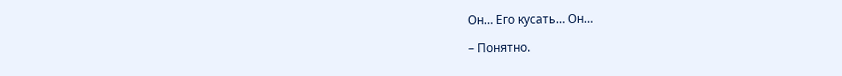Он… Его кусать… Он…

– Понятно.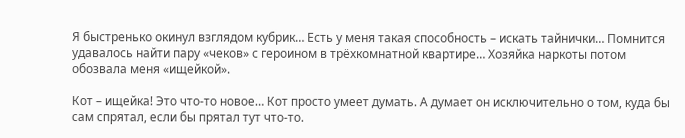Я быстренько окинул взглядом кубрик… Есть у меня такая способность – искать тайнички… Помнится удавалось найти пару «чеков» с героином в трёхкомнатной квартире… Хозяйка наркоты потом обозвала меня «ищейкой».

Кот – ищейка! Это что-то новое… Кот просто умеет думать. А думает он исключительно о том, куда бы сам спрятал, если бы прятал тут что-то.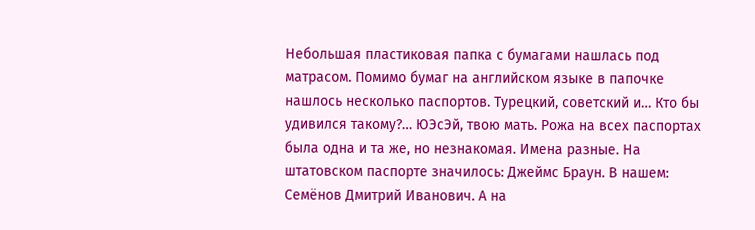Небольшая пластиковая папка с бумагами нашлась под матрасом. Помимо бумаг на английском языке в папочке нашлось несколько паспортов. Турецкий, советский и… Кто бы удивился такому?… ЮЭсЭй, твою мать. Рожа на всех паспортах была одна и та же, но незнакомая. Имена разные. На штатовском паспорте значилось: Джеймс Браун. В нашем: Семёнов Дмитрий Иванович. А на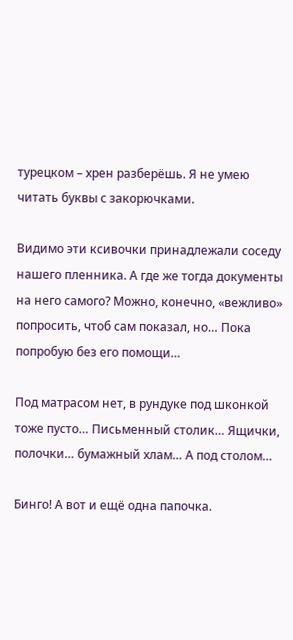турецком – хрен разберёшь. Я не умею читать буквы с закорючками.

Видимо эти ксивочки принадлежали соседу нашего пленника. А где же тогда документы на него самого? Можно, конечно, «вежливо» попросить, чтоб сам показал, но… Пока попробую без его помощи…

Под матрасом нет, в рундуке под шконкой тоже пусто… Письменный столик… Ящички, полочки… бумажный хлам… А под столом…

Бинго! А вот и ещё одна папочка.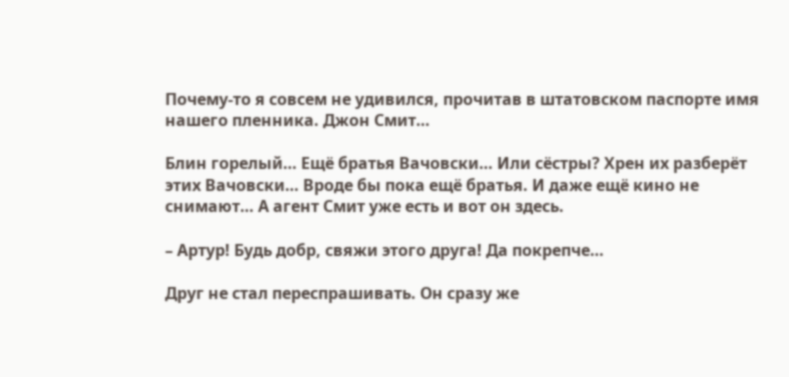Почему-то я совсем не удивился, прочитав в штатовском паспорте имя нашего пленника. Джон Смит…

Блин горелый… Ещё братья Вачовски… Или сёстры? Хрен их разберёт этих Вачовски… Вроде бы пока ещё братья. И даже ещё кино не снимают… А агент Смит уже есть и вот он здесь.

– Артур! Будь добр, свяжи этого друга! Да покрепче…

Друг не стал переспрашивать. Он сразу же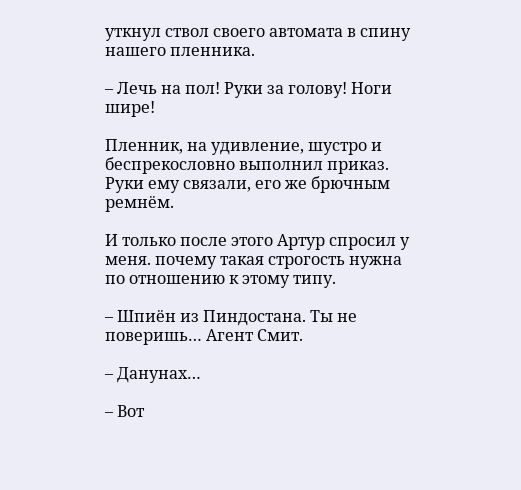уткнул ствол своего автомата в спину нашего пленника.

– Лечь на пол! Руки за голову! Ноги шире!

Пленник, на удивление, шустро и беспрекословно выполнил приказ. Руки ему связали, его же брючным ремнём.

И только после этого Артур спросил у меня. почему такая строгость нужна по отношению к этому типу.

– Шпиён из Пиндостана. Ты не поверишь… Агент Смит.

– Данунах…

– Вот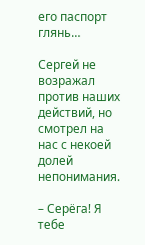его паспорт глянь…

Сергей не возражал против наших действий, но смотрел на нас с некоей долей непонимания.

– Серёга! Я тебе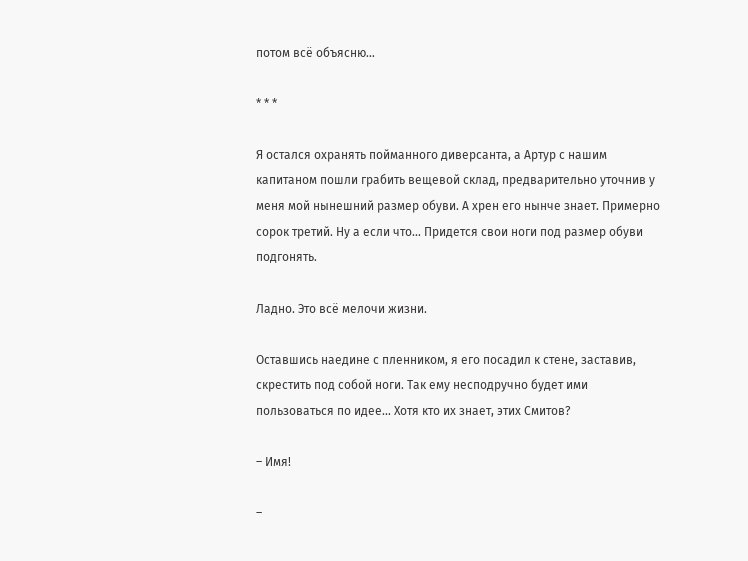потом всё объясню…

* * *

Я остался охранять пойманного диверсанта, а Артур с нашим капитаном пошли грабить вещевой склад, предварительно уточнив у меня мой нынешний размер обуви. А хрен его нынче знает. Примерно сорок третий. Ну а если что… Придется свои ноги под размер обуви подгонять.

Ладно. Это всё мелочи жизни.

Оставшись наедине с пленником, я его посадил к стене, заставив, скрестить под собой ноги. Так ему несподручно будет ими пользоваться по идее… Хотя кто их знает, этих Смитов?

– Имя!

–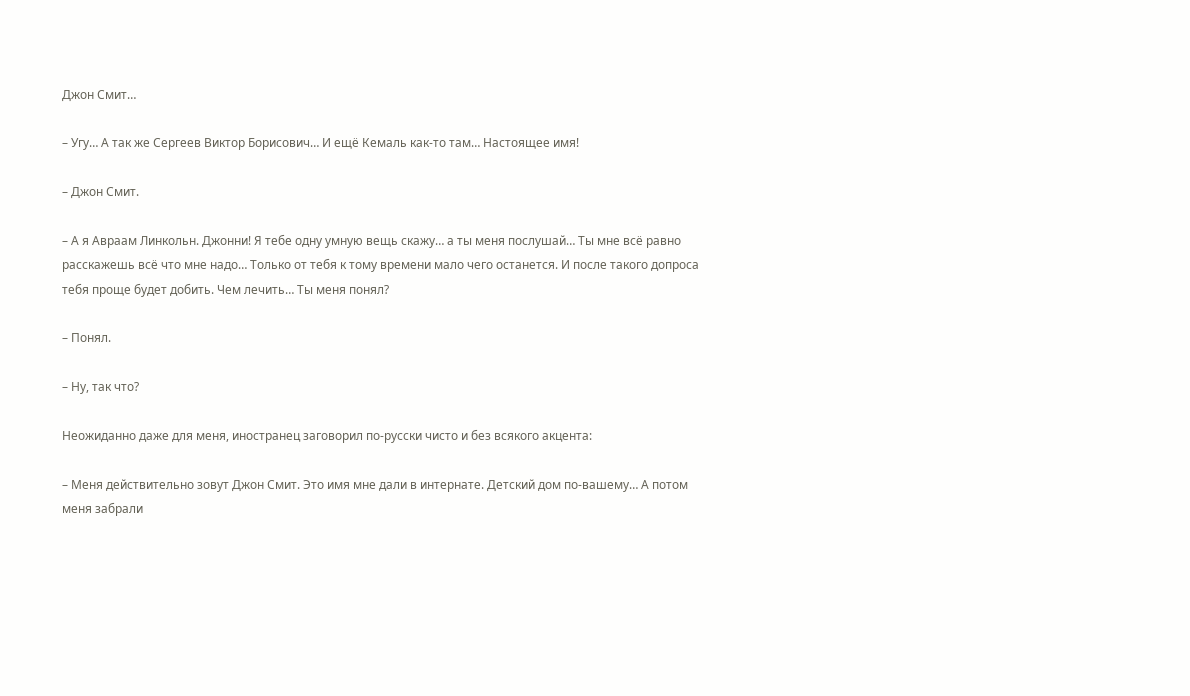Джон Смит…

– Угу… А так же Сергеев Виктор Борисович… И ещё Кемаль как-то там… Настоящее имя!

– Джон Смит.

– А я Авраам Линкольн. Джонни! Я тебе одну умную вещь скажу… а ты меня послушай… Ты мне всё равно расскажешь всё что мне надо… Только от тебя к тому времени мало чего останется. И после такого допроса тебя проще будет добить. Чем лечить… Ты меня понял?

– Понял.

– Ну, так что?

Неожиданно даже для меня, иностранец заговорил по-русски чисто и без всякого акцента:

– Меня действительно зовут Джон Смит. Это имя мне дали в интернате. Детский дом по-вашему… А потом меня забрали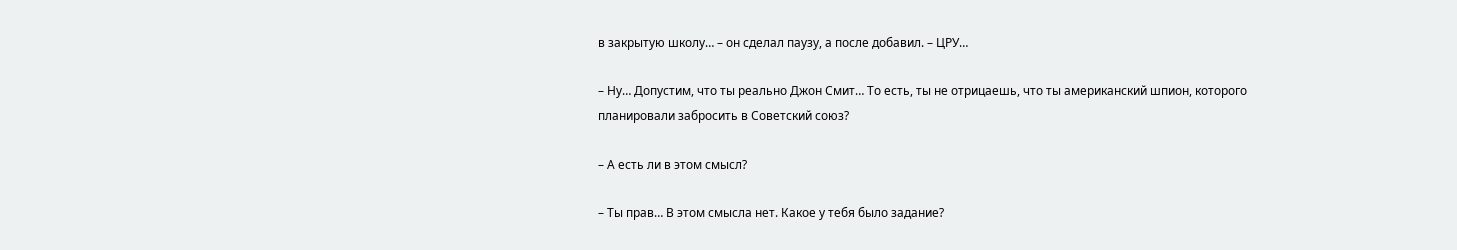в закрытую школу… – он сделал паузу, а после добавил. – ЦРУ…

– Ну… Допустим, что ты реально Джон Смит… То есть, ты не отрицаешь, что ты американский шпион, которого планировали забросить в Советский союз?

– А есть ли в этом смысл?

– Ты прав… В этом смысла нет. Какое у тебя было задание?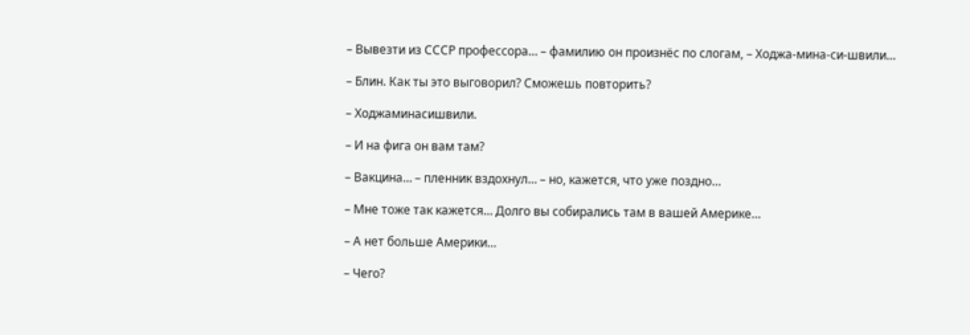– Вывезти из СССР профессора… – фамилию он произнёс по слогам, – Ходжа-мина-си-швили…

– Блин. Как ты это выговорил? Сможешь повторить?

– Ходжаминасишвили.

– И на фига он вам там?

– Вакцина… – пленник вздохнул… – но, кажется, что уже поздно…

– Мне тоже так кажется… Долго вы собирались там в вашей Америке…

– А нет больше Америки…

– Чего?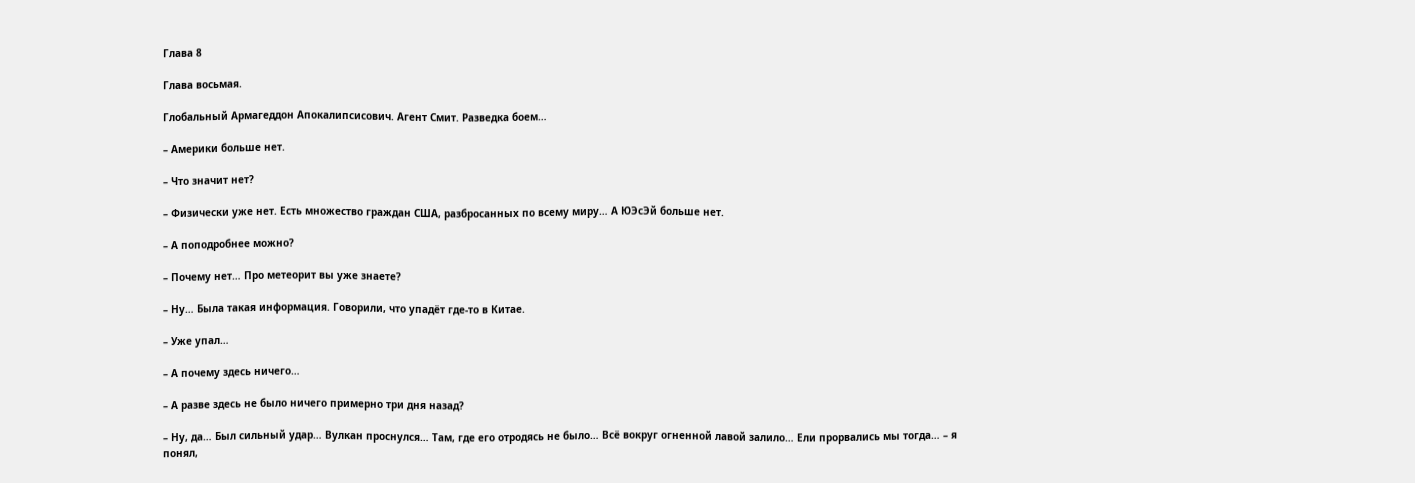Глава 8

Глава восьмая.

Глобальный Армагеддон Апокалипсисович. Агент Смит. Разведка боем…

– Америки больше нет.

– Что значит нет?

– Физически уже нет. Есть множество граждан США, разбросанных по всему миру… А ЮЭсЭй больше нет.

– А поподробнее можно?

– Почему нет… Про метеорит вы уже знаете?

– Ну… Была такая информация. Говорили, что упадёт где-то в Китае.

– Уже упал…

– А почему здесь ничего…

– А разве здесь не было ничего примерно три дня назад?

– Ну, да… Был сильный удар… Вулкан проснулся… Там, где его отродясь не было… Всё вокруг огненной лавой залило… Ели прорвались мы тогда… – я понял,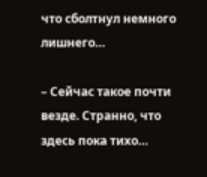что сболтнул немного лишнего…

– Сейчас такое почти везде. Странно, что здесь пока тихо…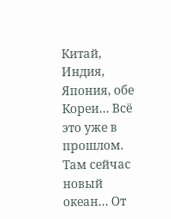Китай, Индия, Япония, обе Кореи… Всё это уже в прошлом. Там сейчас новый океан… От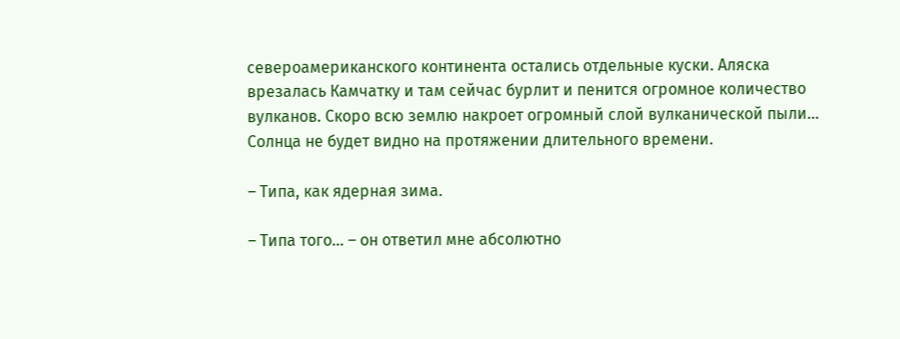североамериканского континента остались отдельные куски. Аляска врезалась Камчатку и там сейчас бурлит и пенится огромное количество вулканов. Скоро всю землю накроет огромный слой вулканической пыли… Солнца не будет видно на протяжении длительного времени.

– Типа, как ядерная зима.

– Типа того… – он ответил мне абсолютно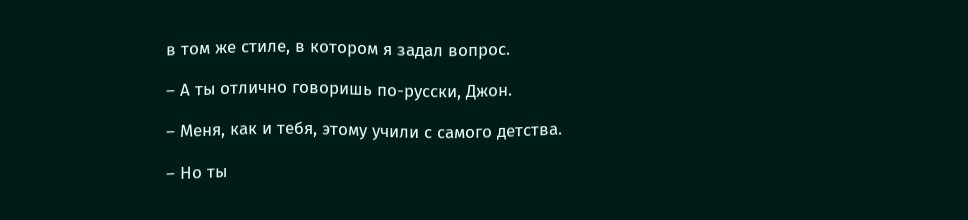в том же стиле, в котором я задал вопрос.

– А ты отлично говоришь по-русски, Джон.

– Меня, как и тебя, этому учили с самого детства.

– Но ты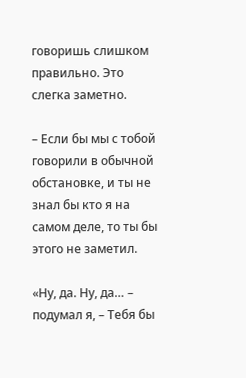говоришь слишком правильно. Это слегка заметно.

– Если бы мы с тобой говорили в обычной обстановке, и ты не знал бы кто я на самом деле, то ты бы этого не заметил.

«Ну, да. Ну, да… – подумал я, – Тебя бы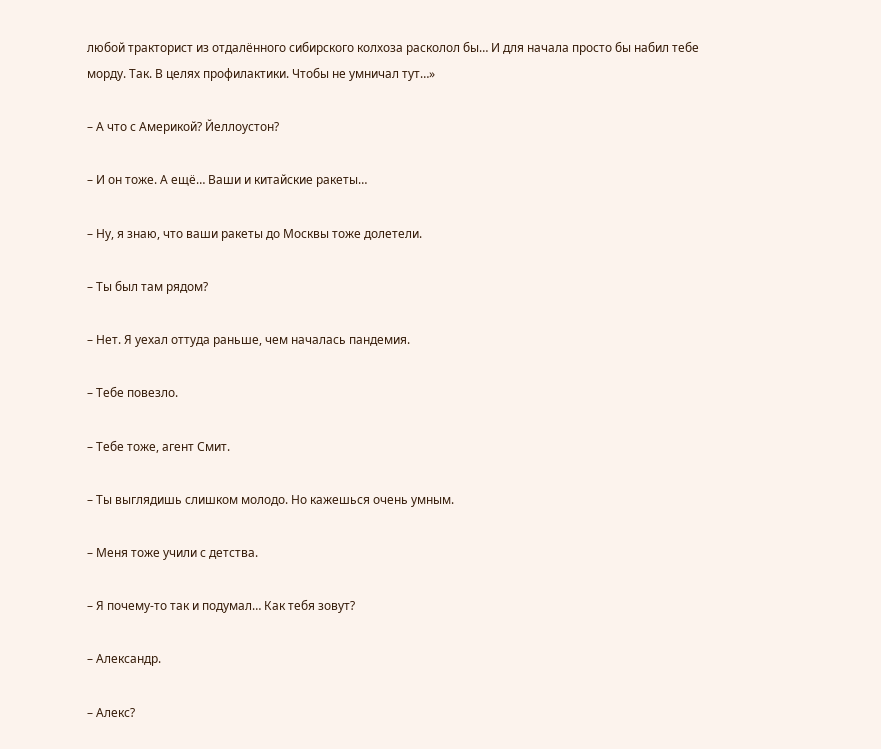любой тракторист из отдалённого сибирского колхоза расколол бы… И для начала просто бы набил тебе морду. Так. В целях профилактики. Чтобы не умничал тут…»

– А что с Америкой? Йеллоустон?

– И он тоже. А ещё… Ваши и китайские ракеты…

– Ну, я знаю, что ваши ракеты до Москвы тоже долетели.

– Ты был там рядом?

– Нет. Я уехал оттуда раньше, чем началась пандемия.

– Тебе повезло.

– Тебе тоже, агент Смит.

– Ты выглядишь слишком молодо. Но кажешься очень умным.

– Меня тоже учили с детства.

– Я почему-то так и подумал… Как тебя зовут?

– Александр.

– Алекс?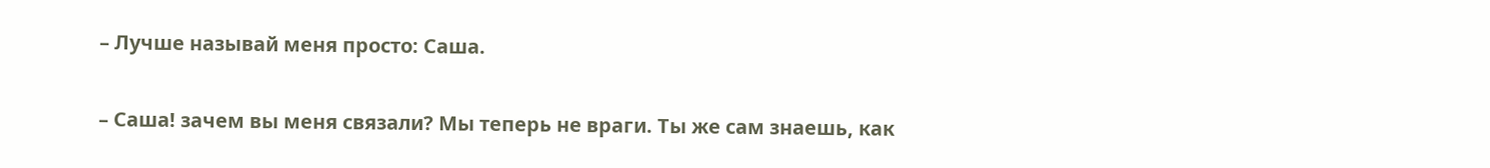– Лучше называй меня просто: Саша.

– Саша! зачем вы меня связали? Мы теперь не враги. Ты же сам знаешь, как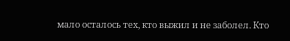мало осталось тех, кто выжил и не заболел. Кто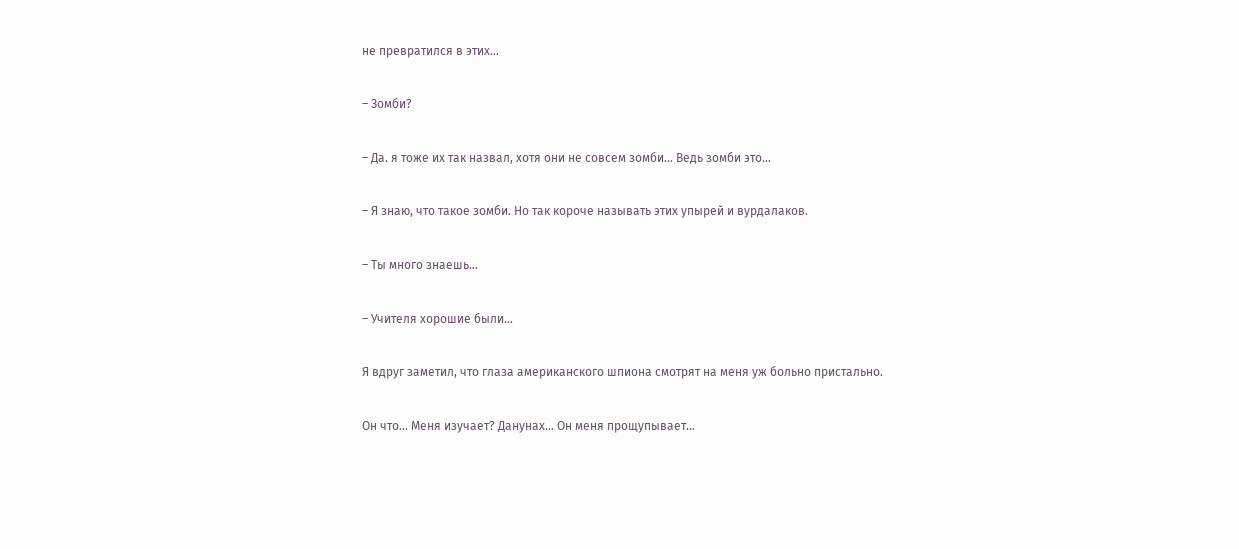не превратился в этих…

– Зомби?

– Да. я тоже их так назвал, хотя они не совсем зомби… Ведь зомби это…

– Я знаю, что такое зомби. Но так короче называть этих упырей и вурдалаков.

– Ты много знаешь…

– Учителя хорошие были…

Я вдруг заметил, что глаза американского шпиона смотрят на меня уж больно пристально.

Он что… Меня изучает? Данунах… Он меня прощупывает…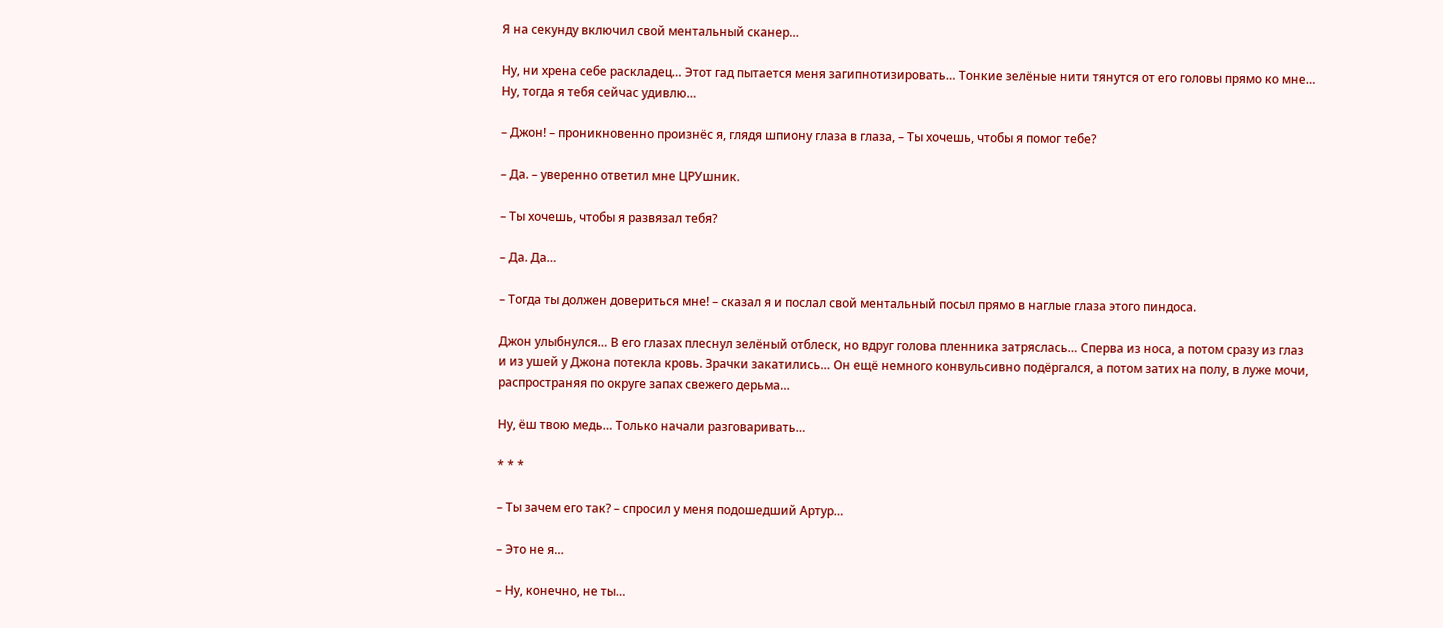Я на секунду включил свой ментальный сканер…

Ну, ни хрена себе раскладец… Этот гад пытается меня загипнотизировать… Тонкие зелёные нити тянутся от его головы прямо ко мне… Ну, тогда я тебя сейчас удивлю…

– Джон! – проникновенно произнёс я, глядя шпиону глаза в глаза, – Ты хочешь, чтобы я помог тебе?

– Да. – уверенно ответил мне ЦРУшник.

– Ты хочешь, чтобы я развязал тебя?

– Да. Да…

– Тогда ты должен довериться мне! – сказал я и послал свой ментальный посыл прямо в наглые глаза этого пиндоса.

Джон улыбнулся… В его глазах плеснул зелёный отблеск, но вдруг голова пленника затряслась… Сперва из носа, а потом сразу из глаз и из ушей у Джона потекла кровь. Зрачки закатились… Он ещё немного конвульсивно подёргался, а потом затих на полу, в луже мочи, распространяя по округе запах свежего дерьма…

Ну, ёш твою медь… Только начали разговаривать…

* * *

– Ты зачем его так? – спросил у меня подошедший Артур…

– Это не я…

– Ну, конечно, не ты…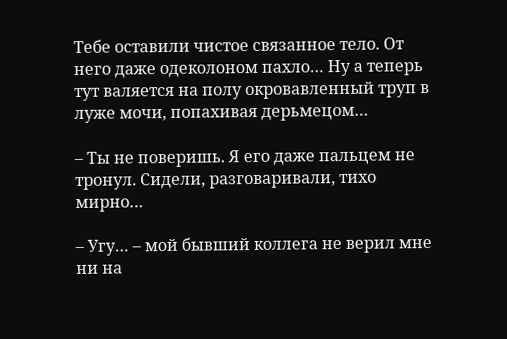Тебе оставили чистое связанное тело. От него даже одеколоном пахло… Ну а теперь тут валяется на полу окровавленный труп в луже мочи, попахивая дерьмецом…

– Ты не поверишь. Я его даже пальцем не тронул. Сидели, разговаривали, тихо мирно…

– Угу… – мой бывший коллега не верил мне ни на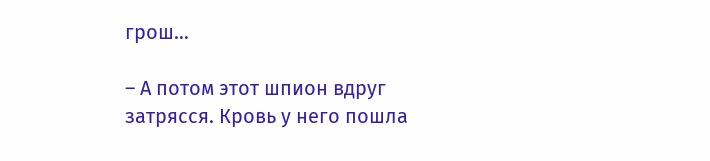грош…

– А потом этот шпион вдруг затрясся. Кровь у него пошла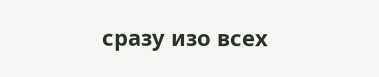сразу изо всех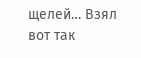щелей… Взял вот так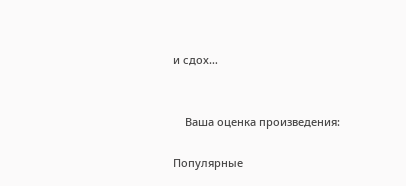и сдох…


    Ваша оценка произведения:

Популярные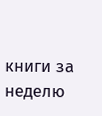книги за неделю